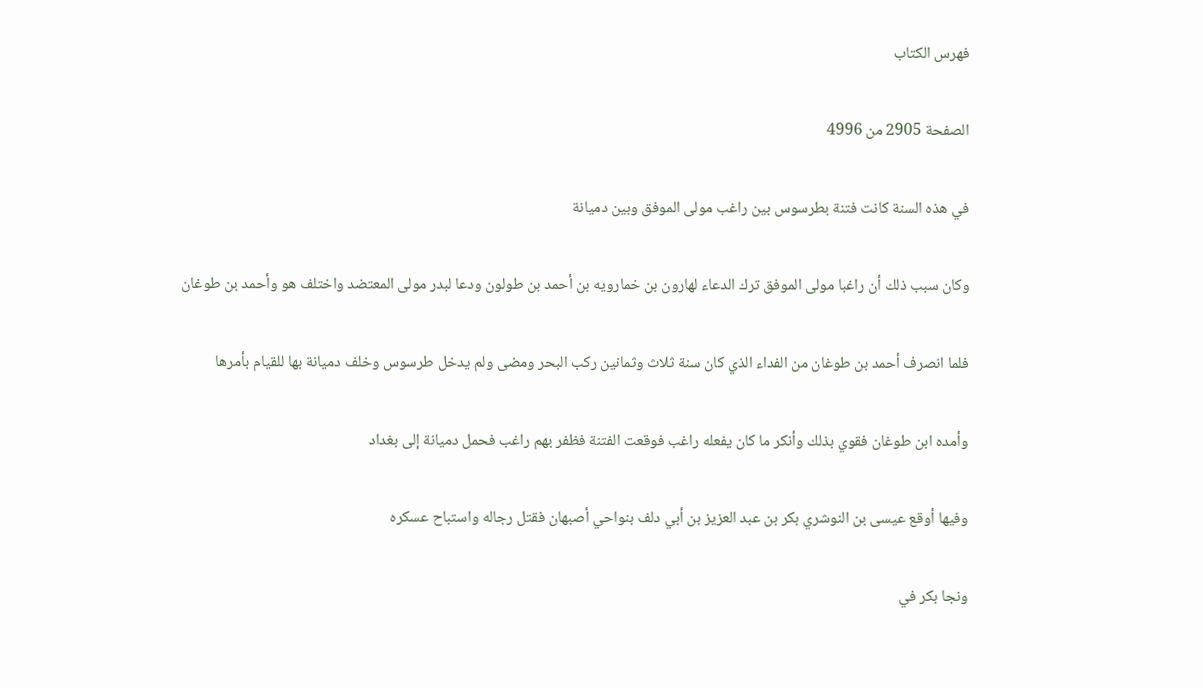فهرس الكتاب

الصفحة 2905 من 4996

في هذه السنة كانت فتنة بطرسوس بين راغب مولى الموفق وبين دميانة

وكان سبب ذلك أن راغبا مولى الموفق ترك الدعاء لهارون بن خمارويه بن أحمد بن طولون ودعا لبدر مولى المعتضد واختلف هو وأحمد بن طوغان

فلما انصرف أحمد بن طوغان من الفداء الذي كان سنة ثلاث وثمانين ركب البحر ومضى ولم يدخل طرسوس وخلف دميانة بها للقيام بأمرها

وأمده ابن طوغان فقوي بذلك وأنكر ما كان يفعله راغب فوقعت الفتنة فظفر بهم راغب فحمل دميانة إلى بغداد

وفيها أوقع عيسى بن النوشري بكر بن عبد العزيز بن أبي دلف بنواحي أصبهان فقتل رجاله واستباح عسكره

ونجا بكر في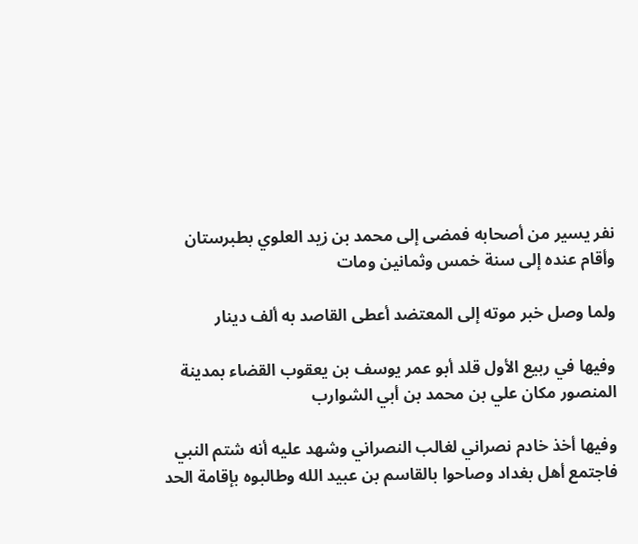نفر يسير من أصحابه فمضى إلى محمد بن زيد العلوي بطبرستان وأقام عنده إلى سنة خمس وثمانين ومات

ولما وصل خبر موته إلى المعتضد أعطى القاصد به ألف دينار

وفيها في ربيع الأول قلد أبو عمر يوسف بن يعقوب القضاء بمدينة المنصور مكان علي بن محمد بن أبي الشوارب

وفيها أخذ خادم نصراني لغالب النصراني وشهد عليه أنه شتم النبي فاجتمع أهل بغداد وصاحوا بالقاسم بن عبيد الله وطالبوه بإقامة الحد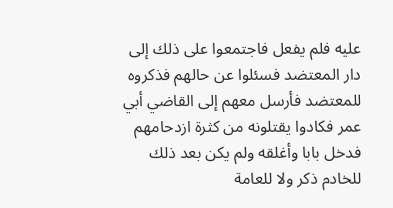عليه فلم يفعل فاجتمعوا على ذلك إلى دار المعتضد فسئلوا عن حالهم فذكروه للمعتضد فأرسل معهم إلى القاضي أبي عمر فكادوا يقتلونه من كثرة ازدحامهم فدخل بابا وأغلقه ولم يكن بعد ذلك للخادم ذكر ولا للعامة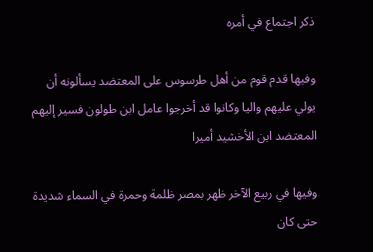ذكر اجتماع في أمره

وفيها قدم قوم من أهل طرسوس على المعتضد يسألونه أن يولي عليهم واليا وكانوا قد أخرجوا عامل ابن طولون فسير إليهم المعتضد ابن الأخشيد أميرا

وفيها في ربيع الآخر ظهر بمصر ظلمة وحمرة في السماء شديدة حتى كان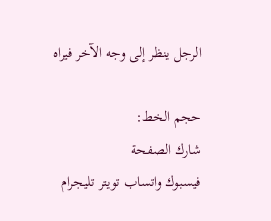الرجل ينظر إلى وجه الآخر فيراه

حجم الخط:
شارك الصفحة
فيسبوك واتساب تويتر تليجرام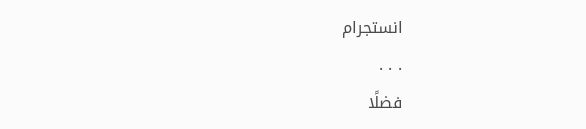انستجرام
. . .
فضلًا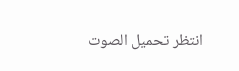انتظر تحميل الصوت